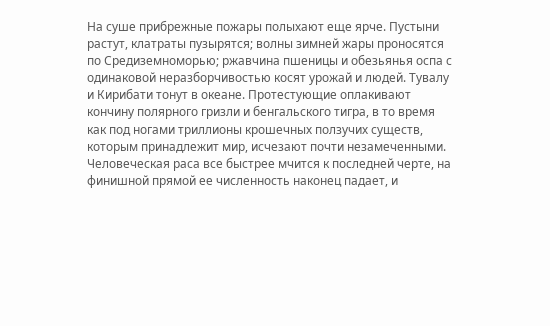На суше прибрежные пожары полыхают еще ярче. Пустыни растут, клатраты пузырятся; волны зимней жары проносятся по Средиземноморью; ржавчина пшеницы и обезьянья оспа с одинаковой неразборчивостью косят урожай и людей. Тувалу и Кирибати тонут в океане. Протестующие оплакивают кончину полярного гризли и бенгальского тигра, в то время как под ногами триллионы крошечных ползучих существ, которым принадлежит мир, исчезают почти незамеченными. Человеческая раса все быстрее мчится к последней черте, на финишной прямой ее численность наконец падает, и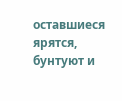оставшиеся ярятся, бунтуют и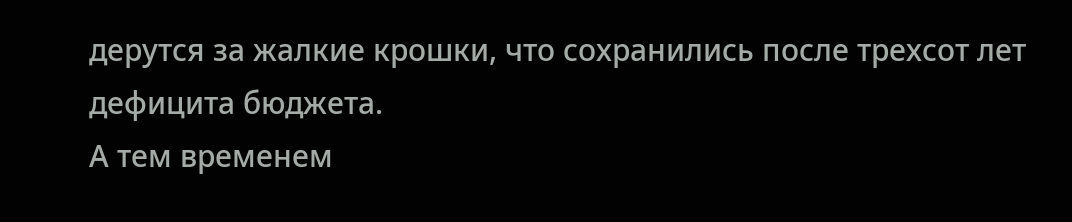дерутся за жалкие крошки, что сохранились после трехсот лет дефицита бюджета.
А тем временем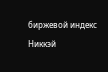биржевой индекс Никкэй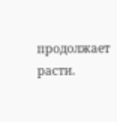продолжает расти.